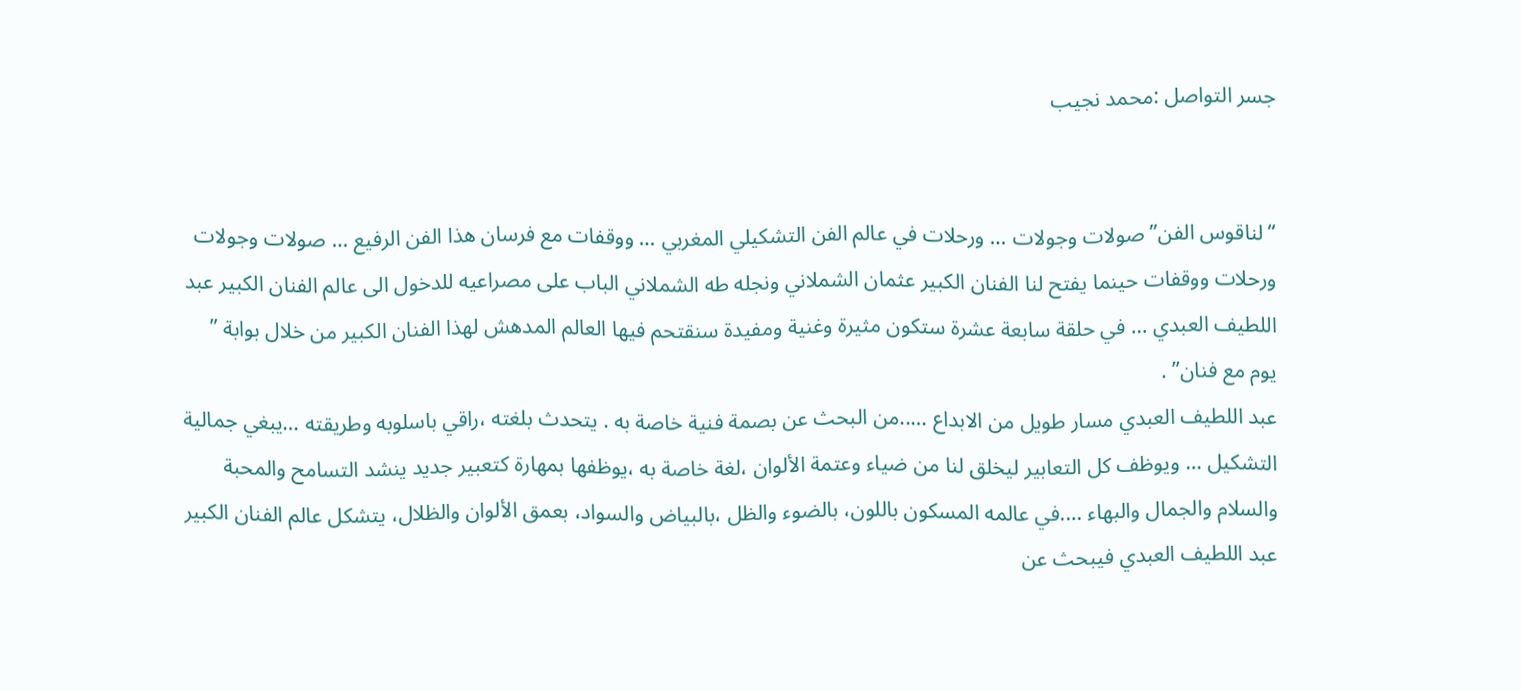جسر التواصل :محمد نجيب


“لناقوس الفن” صولات وجولات … ورحلات في عالم الفن التشكيلي المغربي … ووقفات مع فرسان هذا الفن الرفيع … صولات وجولات ورحلات ووقفات حينما يفتح لنا الفنان الكبير عثمان الشملاني ونجله طه الشملاني الباب على مصراعيه للدخول الى عالم الفنان الكبير عبد اللطيف العبدي … في حلقة سابعة عشرة ستكون مثيرة وغنية ومفيدة سنقتحم فيها العالم المدهش لهذا الفنان الكبير من خلال بوابة ” يوم مع فنان” .
عبد اللطيف العبدي مسار طويل من الابداع …..من البحث عن بصمة فنية خاصة به . يتحدث بلغته ،راقي باسلوبه وطريقته …يبغي جمالية التشكيل … ويوظف كل التعابير ليخلق لنا من ضياء وعتمة الألوان ،لغة خاصة به ،يوظفها بمهارة كتعبير جديد ينشد التسامح والمحبة والسلام والجمال والبهاء ….في عالمه المسكون باللون، بالضوء والظل ،بالبياض والسواد، بعمق الألوان والظلال، يتشكل عالم الفنان الكبير عبد اللطيف العبدي فيبحث عن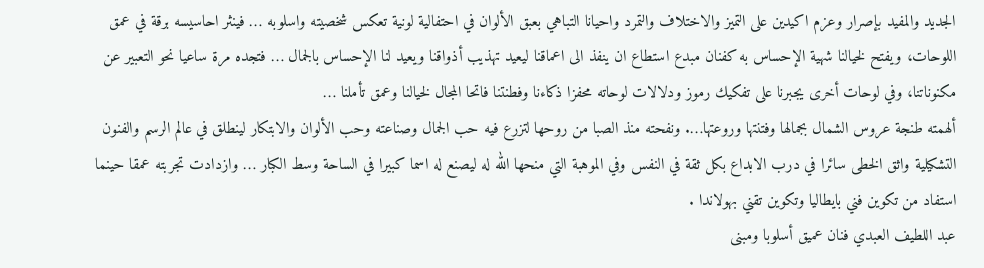الجديد والمفيد بإصرار وعزم اكيدين على التميز والاختلاف والتمرد واحيانا التباهي بعبق الألوان في احتفالية لونية تعكس شخصيته واسلوبه … فينثر احاسيسه برقة في عمق اللوحات، ويفتح لخيالنا شهية الإحساس به كفنان مبدع استطاع ان ينفذ الى اعماقنا ليعيد تهذيب أذواقنا ويعيد لنا الإحساس بالجمال … فتجده مرة ساعيا نحو التعبير عن مكنوناتنا، وفي لوحات أخرى يجبرنا على تفكيك رموز ودلالات لوحاته محفزا ذكاءنا وفطنتنا فاتحا المجال لخيالنا وعمق تأملنا …
ألهمته طنجة عروس الشمال بجمالها وفتنتها وروعتها…. ونفحته منذ الصبا من روحها لتزرع فيه حب الجمال وصناعته وحب الألوان والابتكار لينطلق في عالم الرسم والفنون التشكيلية واثق الخطى سائرا في درب الابداع بكل ثقة في النفس وفي الموهبة التي منحها الله له ليصنع له اسما كبيرا في الساحة وسط الكبار … وازدادت تجربته عمقا حينما استفاد من تكوين فني بايطاليا وتكوين تقني بهولاندا .
عبد اللطيف العبدي فنان عميق أسلوبا ومبنى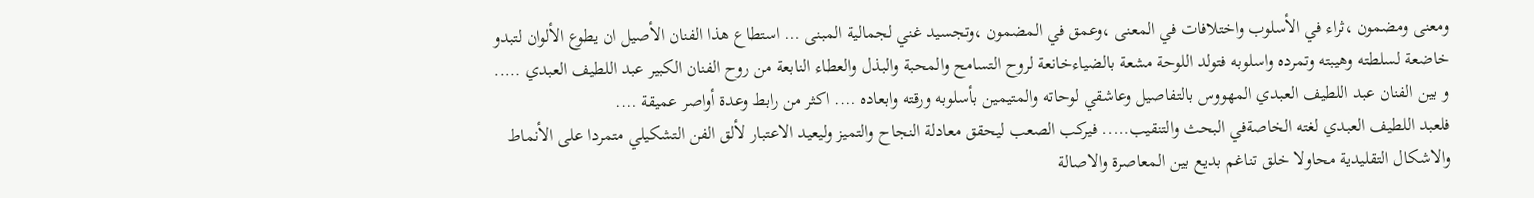ومعنى ومضمون ،ثراء في الأسلوب واختلافات في المعنى ،وعمق في المضمون ،وتجسيد غني لجمالية المبنى … استطاع هذا الفنان الأصيل ان يطوع الألوان لتبدو خاضعة لسلطته وهيبته وتمرده واسلوبه فتولد اللوحة مشعة بالضياءخانعة لروح التسامح والمحبة والبذل والعطاء النابعة من روح الفنان الكبير عبد اللطيف العبدي …..
و بين الفنان عبد اللطيف العبدي المهووس بالتفاصيل وعاشقي لوحاته والمتيمين بأسلوبه ورقته وابعاده …. اكثر من رابط وعدة أواصر عميقة ….
فلعبد اللطيف العبدي لغته الخاصةفي البحث والتنقيب….. فيركب الصعب ليحقق معادلة النجاح والتميز وليعيد الاعتبار لألق الفن التشكيلي متمردا على الأنماط والاشكال التقليدية محاولا خلق تناغم بديع بين المعاصرة والاصالة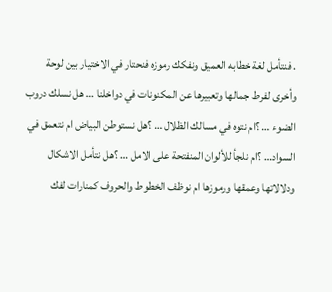. فنتأمل لغة خطابه العميق ونفكك رموزه فنحتار في الاختيار بين لوحة وأخرى لفرط جمالها وتعبيرها عن المكنونات في دواخلنا … هل نسلك دروب الضوء … ؟ام نتوه في مسالك الظلال … ؟هل نستوطن البياض ام نتعمق في السواد… ؟ام نلجأ للألوان المنفتحة على الامل … ؟هل نتأمل الاشكال ودلالاتها وعمقها ورموزها ام نوظف الخطوط والحروف كمنارات لفك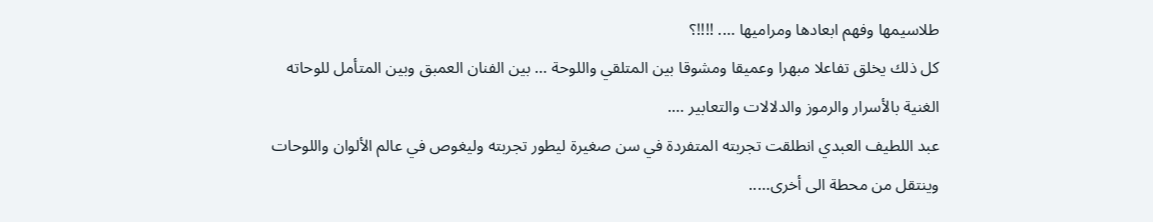طلاسيمها وفهم ابعادها ومراميها …. !!!!؟
كل ذلك يخلق تفاعلا مبهرا وعميقا ومشوقا بين المتلقي واللوحة … بين الفنان العمبق وبين المتأمل للوحاته الغنية بالأسرار والرموز والدلالات والتعابير ….
عبد اللطيف العبدي انطلقت تجربته المتفردة في سن صغيرة ليطور تجربته وليغوص في عالم الألوان واللوحات وينتقل من محطة الى أخرى…..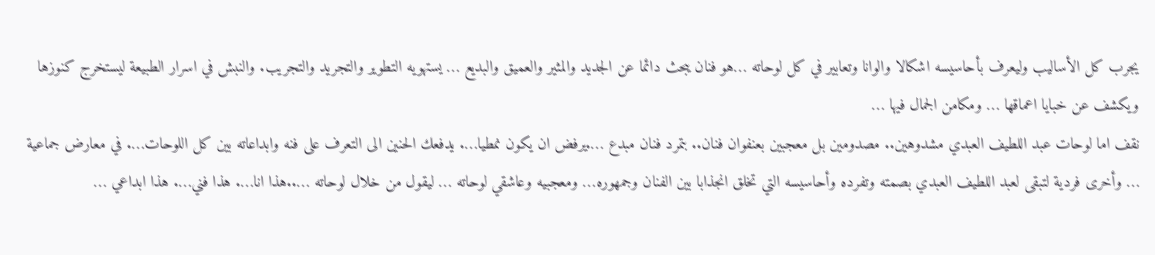يجرب كل الأساليب وليعرف بأحاسيسه اشكالا والوانا وتعابير في كل لوحاته …هو فنان يبحث دائما عن الجديد والمثير والعميق والبديع … يستهويه التطوير والتجريد والتجريب. والنبش في اسرار الطبيعة ليستخرج كنوزها ويكشف عن خبايا اعماقها … ومكامن الجمال فيها …
نقف اما لوحات عبد اللطيف العبدي مشدوهين.. مصدومين بل معجبين بعنفوان فنان.. بتمرد فنان مبدع ….يرفض ان يكون نمطيا…. يدفعك الحنين الى التعرف على فنه وابداعاته بين كل اللوحات…. في معارض جماعية … وأخرى فردية لتبقى لعبد اللطيف العبدي بصمته وتفرده وأحاسيسه التي تخلق انجذابا بين الفنان وجمهوره… ومعجبيه وعاشقي لوحاته … ليقول من خلال لوحاته …..هذا انا…. هذا فني…. هذا ابداعي …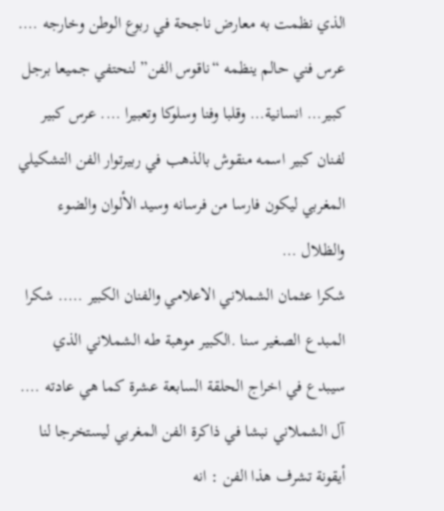الذي نظمت به معارض ناجحة في ربوع الوطن وخارجه ….
عرس فني حالم ينظمه “ناقوس الفن” لنحتفي جميعا برجل كبير… انسانية… وقلبا وفنا وسلوكا وتعبيرا …. عرس كبير لفنان كبير اسمه منقوش بالذهب في ربيرتوار الفن التشكيلي المغربي ليكون فارسا من فرسانه وسيد الألوان والضوء والظلال …
شكرا عثمان الشملاني الاعلامي والفنان الكبير ….. شكرا المبدع الصغير سنا .الكبير موهبة طه الشملاني الذي سيبدع في اخراج الحلقة السابعة عشرة كما هي عادته ….
آل الشملاني نبشا في ذاكرة الفن المغربي ليستخرجا لنا أيقونة تشرف هذا الفن : انه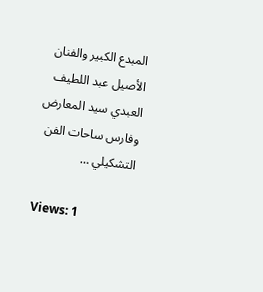المبدع الكبير والفنان الأصيل عبد اللطيف العبدي سيد المعارض وفارس ساحات الفن التشكيلي …

Views: 1